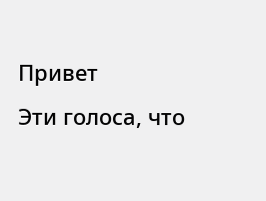Привет
Эти голоса, что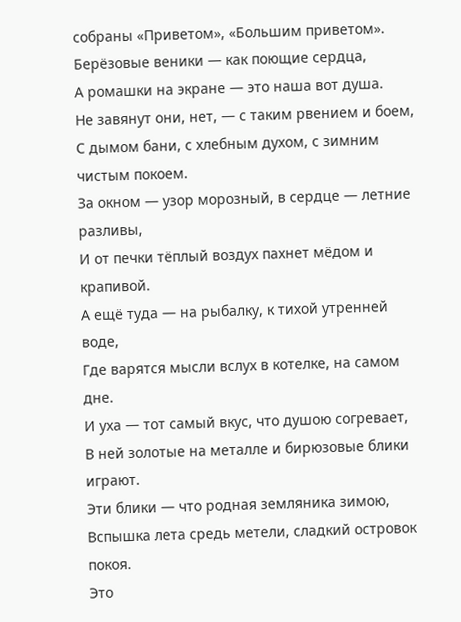собраны «Приветом», «Большим приветом».
Берёзовые веники — как поющие сердца,
А ромашки на экране — это наша вот душа.
Не завянут они, нет, — с таким рвением и боем,
С дымом бани, с хлебным духом, с зимним чистым покоем.
За окном — узор морозный, в сердце — летние разливы,
И от печки тёплый воздух пахнет мёдом и крапивой.
А ещё туда — на рыбалку, к тихой утренней воде,
Где варятся мысли вслух в котелке, на самом дне.
И уха — тот самый вкус, что душою согревает,
В ней золотые на металле и бирюзовые блики играют.
Эти блики — что родная земляника зимою,
Вспышка лета средь метели, сладкий островок покоя.
Это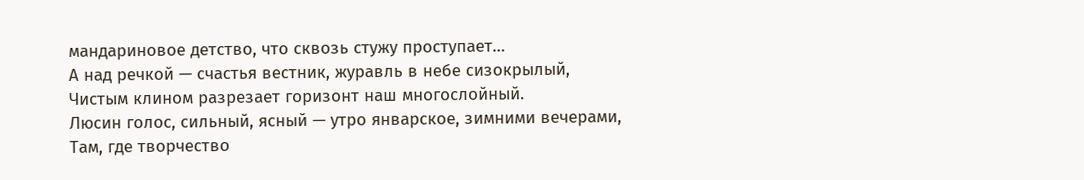мандариновое детство, что сквозь стужу проступает…
А над речкой — счастья вестник, журавль в небе сизокрылый,
Чистым клином разрезает горизонт наш многослойный.
Люсин голос, сильный, ясный — утро январское, зимними вечерами,
Там, где творчество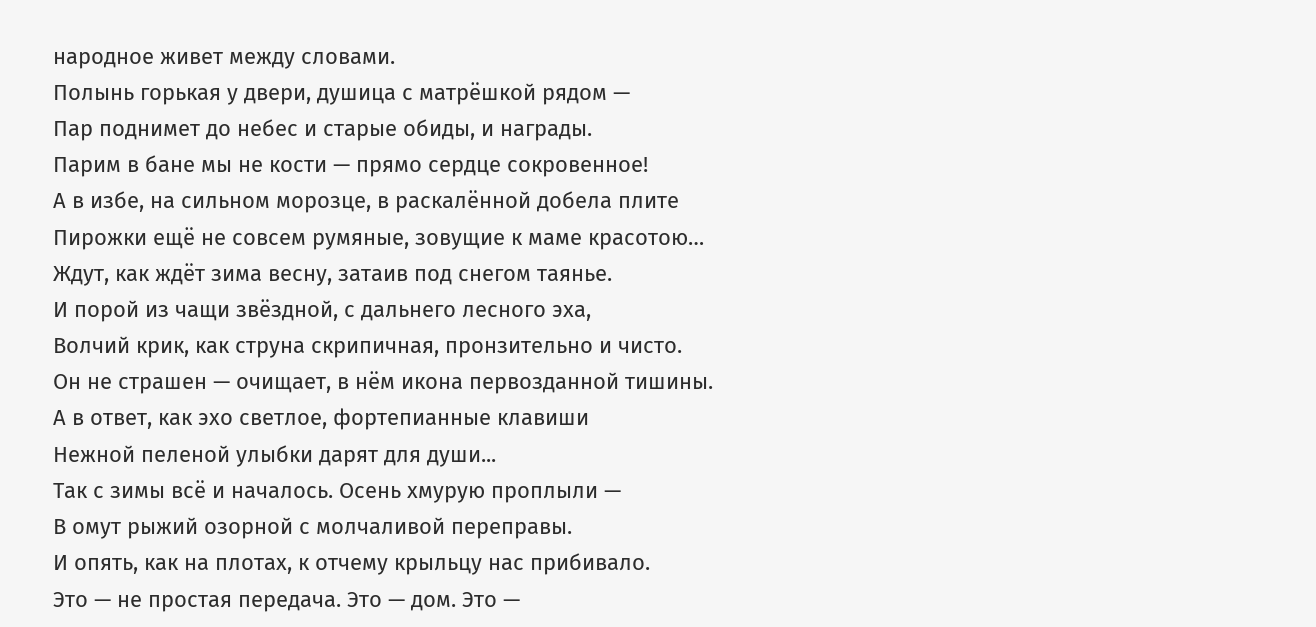народное живет между словами.
Полынь горькая у двери, душица с матрёшкой рядом —
Пар поднимет до небес и старые обиды, и награды.
Парим в бане мы не кости — прямо сердце сокровенное!
А в избе, на сильном морозце, в раскалённой добела плите
Пирожки ещё не совсем румяные, зовущие к маме красотою…
Ждут, как ждёт зима весну, затаив под снегом таянье.
И порой из чащи звёздной, с дальнего лесного эха,
Волчий крик, как струна скрипичная, пронзительно и чисто.
Он не страшен — очищает, в нём икона первозданной тишины.
А в ответ, как эхо светлое, фортепианные клавиши
Нежной пеленой улыбки дарят для души...
Так с зимы всё и началось. Осень хмурую проплыли —
В омут рыжий озорной с молчаливой переправы.
И опять, как на плотах, к отчему крыльцу нас прибивало.
Это — не простая передача. Это — дом. Это —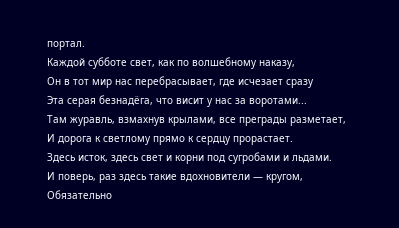портал.
Каждой субботе свет, как по волшебному наказу,
Он в тот мир нас перебрасывает, где исчезает сразу
Эта серая безнадёга, что висит у нас за воротами...
Там журавль, взмахнув крылами, все преграды разметает,
И дорога к светлому прямо к сердцу прорастает.
Здесь исток, здесь свет и корни под сугробами и льдами.
И поверь, раз здесь такие вдохновители — кругом,
Обязательно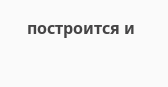построится и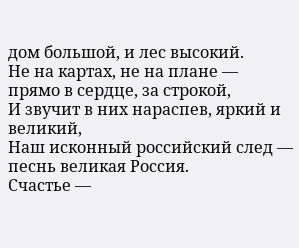дом большой, и лес высокий.
Не на картах, не на плане — прямо в сердце, за строкой,
И звучит в них нараспев, яркий и великий,
Наш исконный российский след — песнь великая Россия.
Счастье —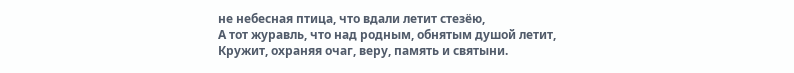не небесная птица, что вдали летит стезёю,
А тот журавль, что над родным, обнятым душой летит,
Кружит, охраняя очаг, веру, память и святыни.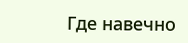Где навечно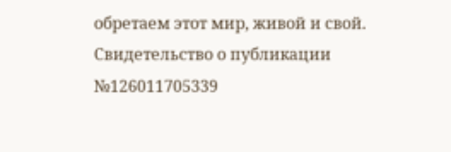обретаем этот мир, живой и свой.
Свидетельство о публикации №126011705339